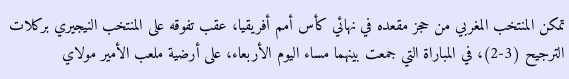تمكن المنتخب المغربي من حجز مقعده في نهائي كأس أمم أفريقيا، عقب تفوقه على المنتخب النيجيري بركلات الترجيح (3-2)، في المباراة التي جمعت بينهما مساء اليوم الأربعاء، على أرضية ملعب الأمير مولاي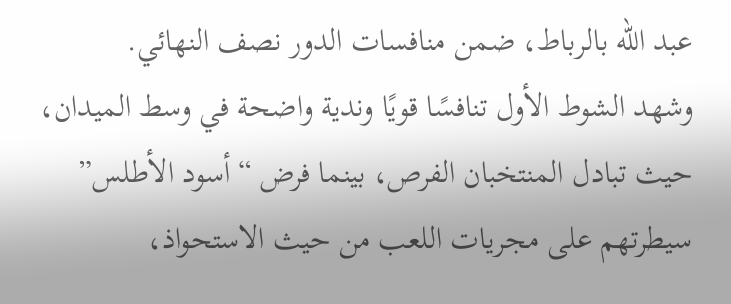عبد الله بالرباط، ضمن منافسات الدور نصف النهائي.
وشهد الشوط الأول تنافسًا قويًا وندية واضحة في وسط الميدان، حيث تبادل المنتخبان الفرص، بينما فرض “أسود الأطلس” سيطرتهم على مجريات اللعب من حيث الاستحواذ،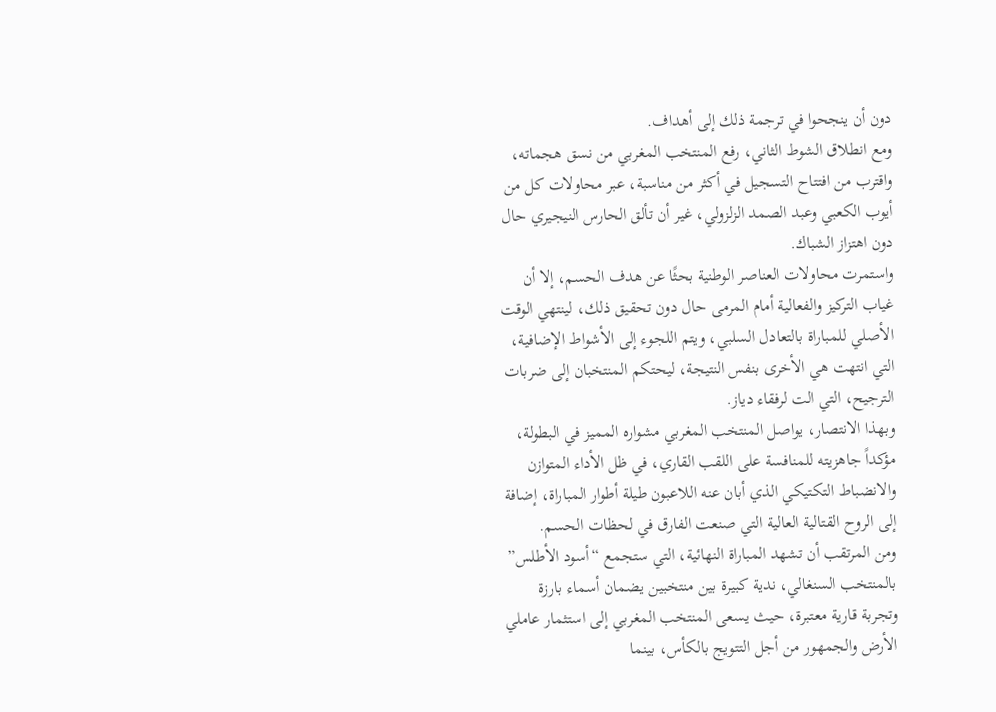دون أن ينجحوا في ترجمة ذلك إلى أهداف.
ومع انطلاق الشوط الثاني، رفع المنتخب المغربي من نسق هجماته، واقترب من افتتاح التسجيل في أكثر من مناسبة، عبر محاولات كل من أيوب الكعبي وعبد الصمد الزلزولي، غير أن تألق الحارس النيجيري حال دون اهتزاز الشباك.
واستمرت محاولات العناصر الوطنية بحثًا عن هدف الحسم، إلا أن غياب التركيز والفعالية أمام المرمى حال دون تحقيق ذلك، لينتهي الوقت الأصلي للمباراة بالتعادل السلبي، ويتم اللجوء إلى الأشواط الإضافية، التي انتهت هي الأخرى بنفس النتيجة، ليحتكم المنتخبان إلى ضربات الترجيح، التي الت لرفقاء دياز.
وبهذا الانتصار، يواصل المنتخب المغربي مشواره المميز في البطولة، مؤكداً جاهزيته للمنافسة على اللقب القاري، في ظل الأداء المتوازن والانضباط التكتيكي الذي أبان عنه اللاعبون طيلة أطوار المباراة، إضافة إلى الروح القتالية العالية التي صنعت الفارق في لحظات الحسم.
ومن المرتقب أن تشهد المباراة النهائية، التي ستجمع “أسود الأطلس” بالمنتخب السنغالي، ندية كبيرة بين منتخبين يضمان أسماء بارزة وتجربة قارية معتبرة، حيث يسعى المنتخب المغربي إلى استثمار عاملي الأرض والجمهور من أجل التتويج بالكأس، بينما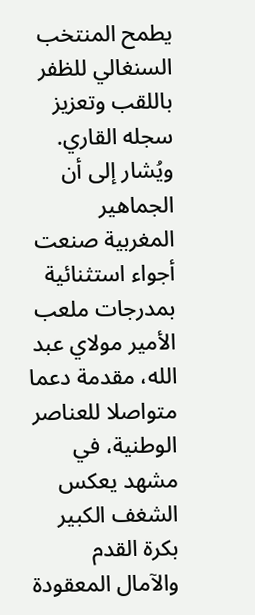يطمح المنتخب السنغالي للظفر باللقب وتعزيز سجله القاري.
ويُشار إلى أن الجماهير المغربية صنعت أجواء استثنائية بمدرجات ملعب الأمير مولاي عبد الله، مقدمة دعما متواصلا للعناصر الوطنية، في مشهد يعكس الشغف الكبير بكرة القدم والآمال المعقودة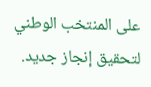على المنتخب الوطني لتحقيق إنجاز جديد.